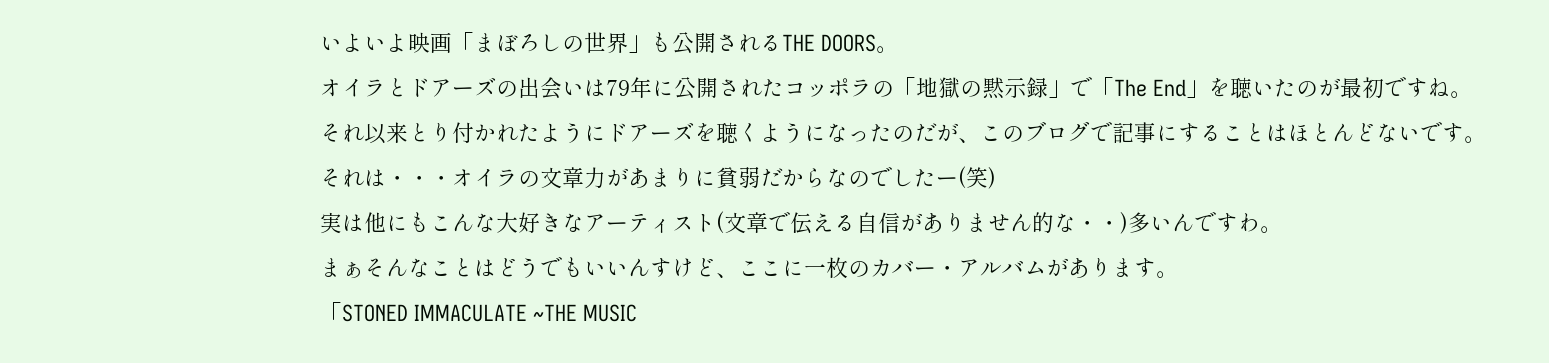いよいよ映画「まぼろしの世界」も公開されるTHE DOORS。
オイラとドアーズの出会いは79年に公開されたコッポラの「地獄の黙示録」で「The End」を聴いたのが最初ですね。
それ以来とり付かれたようにドアーズを聴くようになったのだが、このブログで記事にすることはほとんどないです。
それは・・・オイラの文章力があまりに貧弱だからなのでしたー(笑)
実は他にもこんな大好きなアーティスト(文章で伝える自信がありません的な・・)多いんですわ。
まぁそんなことはどうでもいいんすけど、ここに一枚のカバー・アルバムがあります。
「STONED IMMACULATE ~THE MUSIC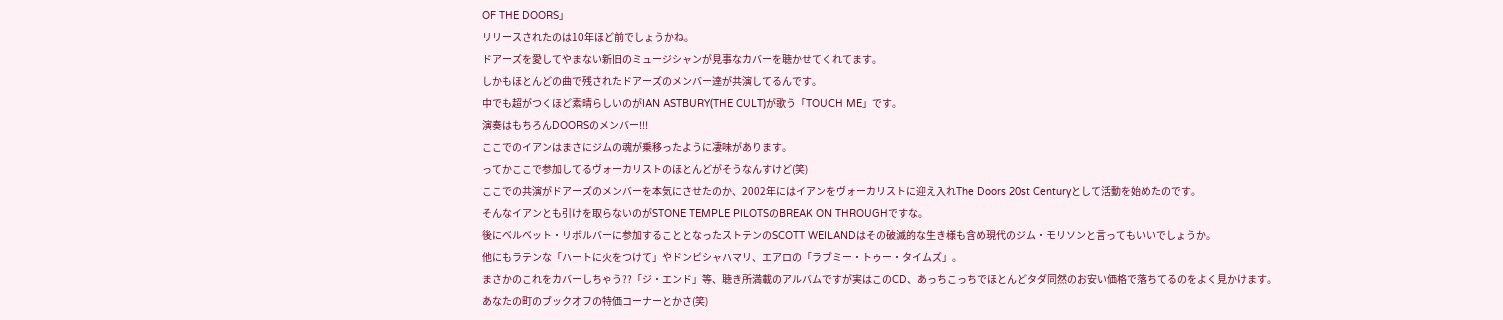OF THE DOORS」
リリースされたのは10年ほど前でしょうかね。
ドアーズを愛してやまない新旧のミュージシャンが見事なカバーを聴かせてくれてます。
しかもほとんどの曲で残されたドアーズのメンバー達が共演してるんです。
中でも超がつくほど素晴らしいのがIAN ASTBURY(THE CULT)が歌う「TOUCH ME」です。
演奏はもちろんDOORSのメンバー!!!
ここでのイアンはまさにジムの魂が乗移ったように凄味があります。
ってかここで参加してるヴォーカリストのほとんどがそうなんすけど(笑)
ここでの共演がドアーズのメンバーを本気にさせたのか、2002年にはイアンをヴォーカリストに迎え入れThe Doors 20st Centuryとして活動を始めたのです。
そんなイアンとも引けを取らないのがSTONE TEMPLE PILOTSのBREAK ON THROUGHですな。
後にベルベット・リボルバーに参加することとなったストテンのSCOTT WEILANDはその破滅的な生き様も含め現代のジム・モリソンと言ってもいいでしょうか。
他にもラテンな「ハートに火をつけて」やドンピシャハマリ、エアロの「ラブミー・トゥー・タイムズ」。
まさかのこれをカバーしちゃう??「ジ・エンド」等、聴き所満載のアルバムですが実はこのCD、あっちこっちでほとんどタダ同然のお安い価格で落ちてるのをよく見かけます。
あなたの町のブックオフの特価コーナーとかさ(笑)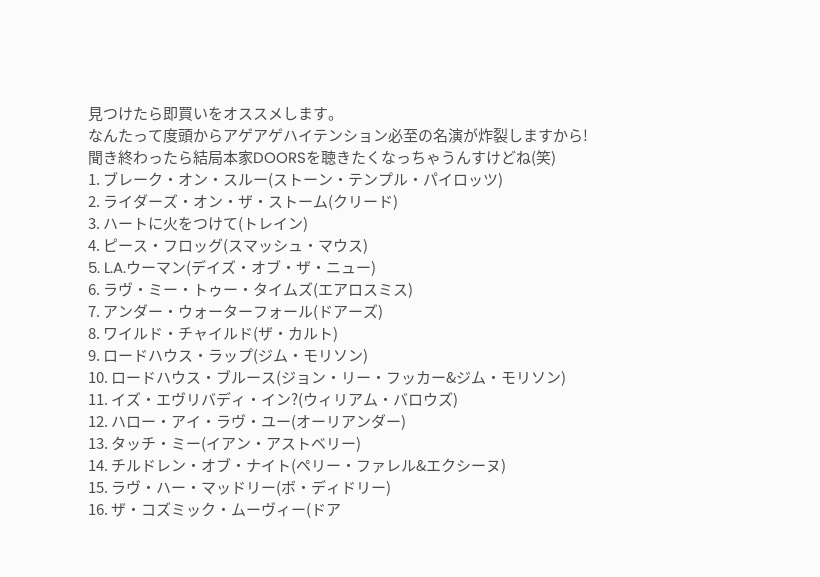見つけたら即買いをオススメします。
なんたって度頭からアゲアゲハイテンション必至の名演が炸裂しますから!
聞き終わったら結局本家DOORSを聴きたくなっちゃうんすけどね(笑)
1. ブレーク・オン・スルー(ストーン・テンプル・パイロッツ)
2. ライダーズ・オン・ザ・ストーム(クリード)
3. ハートに火をつけて(トレイン)
4. ピース・フロッグ(スマッシュ・マウス)
5. L.A.ウーマン(デイズ・オブ・ザ・ニュー)
6. ラヴ・ミー・トゥー・タイムズ(エアロスミス)
7. アンダー・ウォーターフォール(ドアーズ)
8. ワイルド・チャイルド(ザ・カルト)
9. ロードハウス・ラップ(ジム・モリソン)
10. ロードハウス・ブルース(ジョン・リー・フッカー&ジム・モリソン)
11. イズ・エヴリバディ・イン?(ウィリアム・バロウズ)
12. ハロー・アイ・ラヴ・ユー(オーリアンダー)
13. タッチ・ミー(イアン・アストベリー)
14. チルドレン・オブ・ナイト(ペリー・ファレル&エクシーヌ)
15. ラヴ・ハー・マッドリー(ボ・ディドリー)
16. ザ・コズミック・ムーヴィー(ドア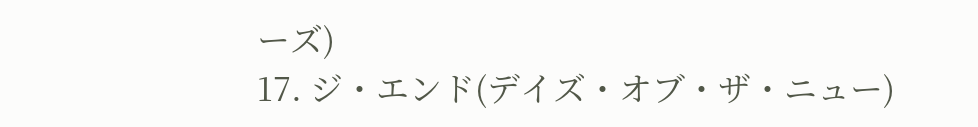ーズ)
17. ジ・エンド(デイズ・オブ・ザ・ニュー)